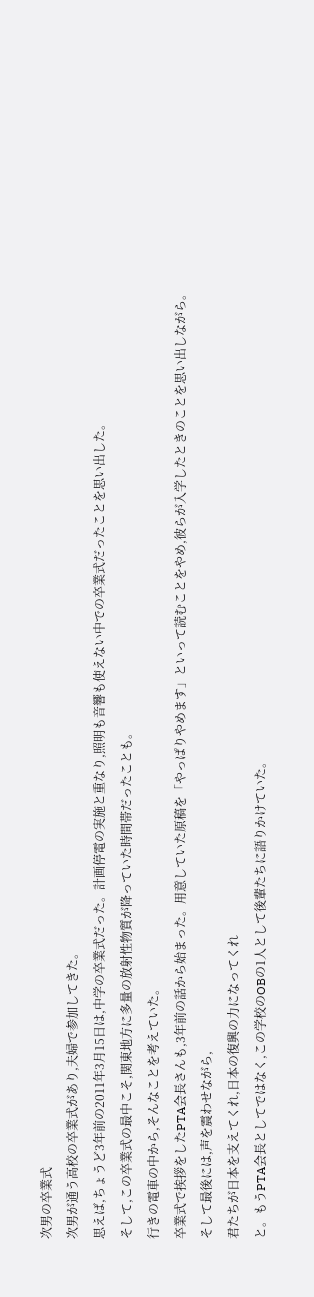次男の卒業式
次男が通う高校の卒業式があり,夫婦で参加してきた。
思えば,ちょうど3年前の2011年3月15日は,中学の卒業式だった。計画停電の実施と重なり,照明も音響も使えない中での卒業式だったことを思い出した。
そして,この卒業式の最中こそ,関東地方に多量の放射性物質が降っていた時間帯だったことも。
行きの電車の中から,そんなことを考えていた。
卒業式で挨拶をしたPTA会長さんも,3年前の話から始まった。用意していた原稿を「やっぱりやめます」といって読むことをやめ,彼らが入学したときのことを思い出しながら。
そして最後には,声を震わせながら,
君たちが日本を支えてくれ,日本の復興の力になってくれ
と。もうPTA会長としてではなく,この学校のOBの1人として後輩たちに語りかけていた。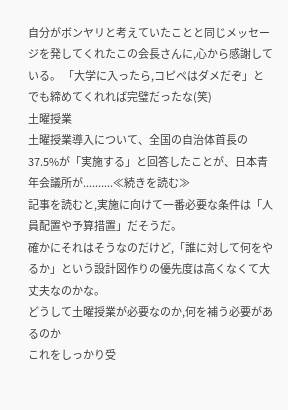自分がボンヤリと考えていたことと同じメッセージを発してくれたこの会長さんに,心から感謝している。 「大学に入ったら,コピペはダメだぞ」とでも締めてくれれば完璧だったな(笑)
土曜授業
土曜授業導入について、全国の自治体首長の37.5%が「実施する」と回答したことが、日本青年会議所が..........≪続きを読む≫
記事を読むと,実施に向けて一番必要な条件は「人員配置や予算措置」だそうだ。
確かにそれはそうなのだけど,「誰に対して何をやるか」という設計図作りの優先度は高くなくて大丈夫なのかな。
どうして土曜授業が必要なのか,何を補う必要があるのか
これをしっかり受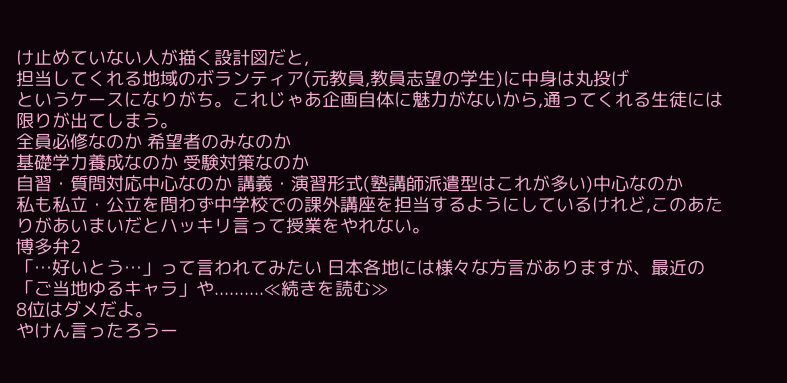け止めていない人が描く設計図だと,
担当してくれる地域のボランティア(元教員,教員志望の学生)に中身は丸投げ
というケースになりがち。これじゃあ企画自体に魅力がないから,通ってくれる生徒には限りが出てしまう。
全員必修なのか 希望者のみなのか
基礎学力養成なのか 受験対策なのか
自習・質問対応中心なのか 講義・演習形式(塾講師派遣型はこれが多い)中心なのか
私も私立・公立を問わず中学校での課外講座を担当するようにしているけれど,このあたりがあいまいだとハッキリ言って授業をやれない。
博多弁2
「…好いとう…」って言われてみたい 日本各地には様々な方言がありますが、最近の「ご当地ゆるキャラ」や..........≪続きを読む≫
8位はダメだよ。
やけん言ったろうー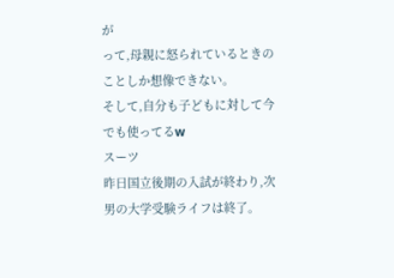が
って,母親に怒られているときのことしか想像できない。
そして,自分も子どもに対して今でも使ってるw
スーツ
昨日国立後期の入試が終わり,次男の大学受験ライフは終了。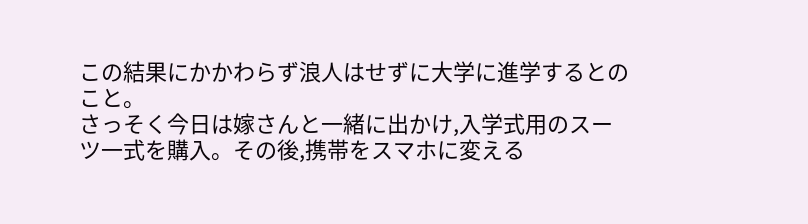この結果にかかわらず浪人はせずに大学に進学するとのこと。
さっそく今日は嫁さんと一緒に出かけ,入学式用のスーツ一式を購入。その後,携帯をスマホに変える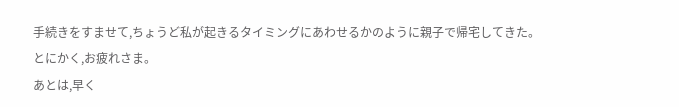手続きをすませて,ちょうど私が起きるタイミングにあわせるかのように親子で帰宅してきた。
とにかく,お疲れさま。
あとは,早く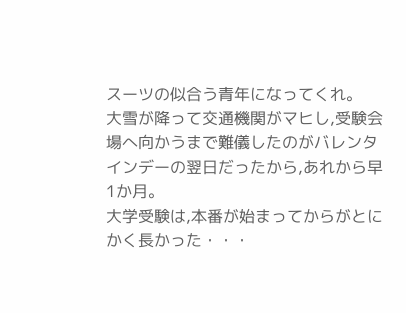スーツの似合う青年になってくれ。
大雪が降って交通機関がマヒし,受験会場へ向かうまで難儀したのがバレンタインデーの翌日だったから,あれから早1か月。
大学受験は,本番が始まってからがとにかく長かった・・・